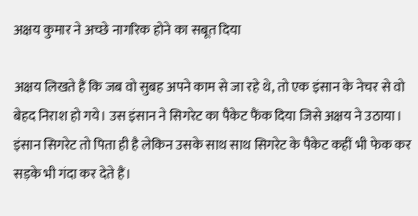अक्षय कुमार ने अच्छे नागरिक होने का सबूत दिया

अक्षय लिखते हैं कि जब वो सुबह अपने काम से जा रहे थे, तो एक इंसान के नेचर से वो बेहद निराश हो गये। उस इंसान ने सिगरेट का पैकेट फैंक दिया जिसे अक्षय ने उठाया। इंसान सिगरेट तो पिता ही है लेकिन उसके साथ साथ सिगरेट के पैकेट कहीं भी फेक कर सड़के भी गंदा कर देते हैं।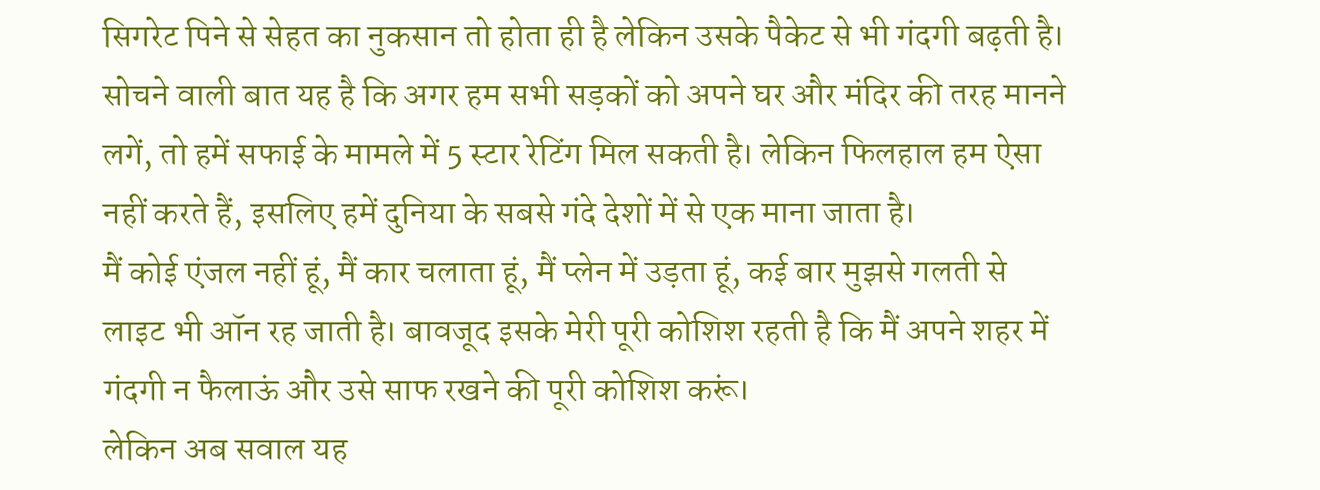सिगरेट पिने से सेहत का नुकसान तो होता ही है लेकिन उसके पैकेट से भी गंदगी बढ़ती है। सोचने वाली बात यह है कि अगर हम सभी सड़कों को अपने घर और मंदिर की तरह मानने लगें, तो हमें सफाई के मामले में 5 स्टार रेटिंग मिल सकती है। लेकिन फिलहाल हम ऐसा नहीं करते हैं, इसलिए हमें दुनिया के सबसे गंदे देशों में से एक माना जाता है।
मैं कोई एंजल नहीं हूं, मैं कार चलाता हूं, मैं प्लेन में उड़ता हूं, कई बार मुझसे गलती से लाइट भी ऑन रह जाती है। बावजूद इसके मेरी पूरी कोशिश रहती है कि मैं अपने शहर में गंदगी न फैलाऊं और उसे साफ रखने की पूरी कोशिश करूं।
लेकिन अब सवाल यह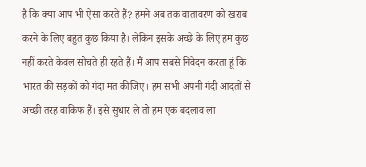है कि क्या आप भी ऐसा करते हैं? हमने अब तक वातावरण को खराब करने के लिए बहुत कुछ किया है। लेकिन इसके अच्छे के लिए हम कुछ नहीं करते केवल सोचते ही रहते हैं। मैं आप सबसे निवेदन करता हूं कि भारत की सड़कों को गंदा मत कीजिए। हम सभी अपनी गंदी आदतों से अच्छी तरह वाकिफ हैं। इसे सुधार ले तो हम एक बदलाव ला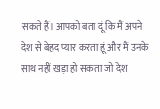सकते हैं। आपको बता दूं कि मैं अपने देश से बेहद प्यार करता हूं और मैं उनके साथ नहीं खड़ा हो सकता जो देश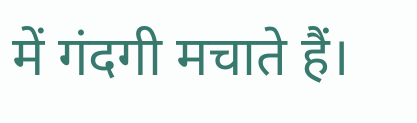में गंदगी मचाते हैं।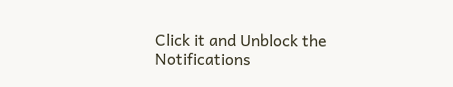Click it and Unblock the Notifications